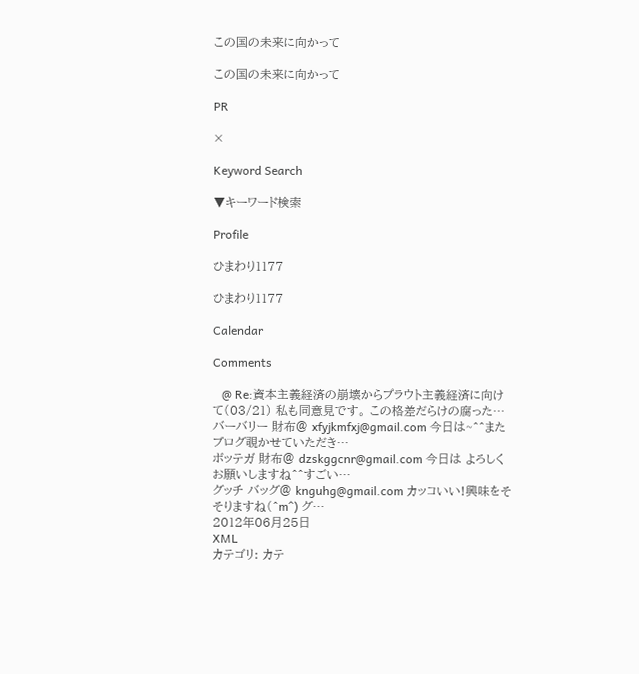この国の未来に向かって

この国の未来に向かって

PR

×

Keyword Search

▼キーワード検索

Profile

ひまわり1177

ひまわり1177

Calendar

Comments

   @ Re:資本主義経済の崩壊からプラウト主義経済に向けて(03/21) 私も同意見です。 この格差だらけの腐った…
バーバリー 財布@ xfyjkmfxj@gmail.com 今日は~^^またブログ覗かせていただき…
ボッテガ 財布@ dzskggcnr@gmail.com 今日は よろしくお願いしますね^^すごい…
グッチ バッグ@ knguhg@gmail.com カッコいい!興味をそそりますね(^m^) グ…
2012年06月25日
XML
カテゴリ: カテ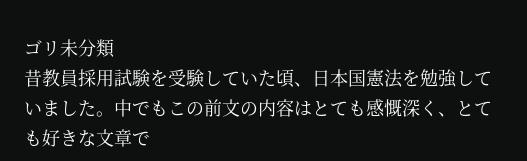ゴリ未分類
昔教員採用試験を受験していた頃、日本国憲法を勉強していました。中でもこの前文の内容はとても感慨深く、とても好きな文章で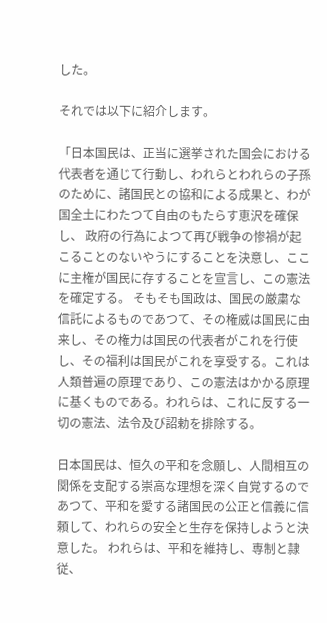した。

それでは以下に紹介します。

「日本国民は、正当に選挙された国会における代表者を通じて行動し、われらとわれらの子孫のために、諸国民との協和による成果と、わが国全土にわたつて自由のもたらす恵沢を確保し、 政府の行為によつて再び戦争の惨禍が起こることのないやうにすることを決意し、ここに主権が国民に存することを宣言し、この憲法を確定する。 そもそも国政は、国民の厳粛な信託によるものであつて、その権威は国民に由来し、その権力は国民の代表者がこれを行使し、その福利は国民がこれを享受する。これは人類普遍の原理であり、この憲法はかかる原理に基くものである。われらは、これに反する一切の憲法、法令及び詔勅を排除する。

日本国民は、恒久の平和を念願し、人間相互の関係を支配する崇高な理想を深く自覚するのであつて、平和を愛する諸国民の公正と信義に信頼して、われらの安全と生存を保持しようと決意した。 われらは、平和を維持し、専制と隷従、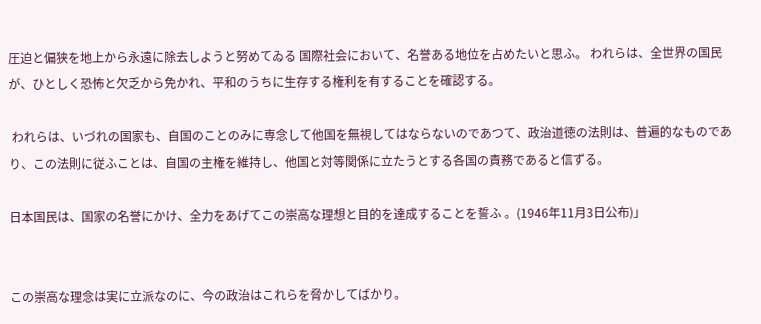圧迫と偏狭を地上から永遠に除去しようと努めてゐる 国際社会において、名誉ある地位を占めたいと思ふ。 われらは、全世界の国民が、ひとしく恐怖と欠乏から免かれ、平和のうちに生存する権利を有することを確認する。

 われらは、いづれの国家も、自国のことのみに専念して他国を無視してはならないのであつて、政治道徳の法則は、普遍的なものであり、この法則に従ふことは、自国の主権を維持し、他国と対等関係に立たうとする各国の責務であると信ずる。

日本国民は、国家の名誉にかけ、全力をあげてこの崇高な理想と目的を達成することを誓ふ 。(1946年11月3日公布)」


この崇高な理念は実に立派なのに、今の政治はこれらを脅かしてばかり。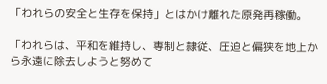「われらの安全と生存を保持」とはかけ離れた原発再稼働。

「われらは、平和を維持し、専制と隷従、圧迫と偏狭を地上から永遠に除去しようと努めて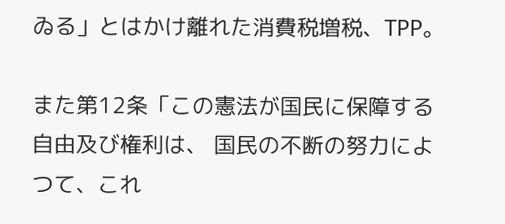ゐる」とはかけ離れた消費税増税、TPP。

また第12条「この憲法が国民に保障する自由及び権利は、 国民の不断の努力によつて、これ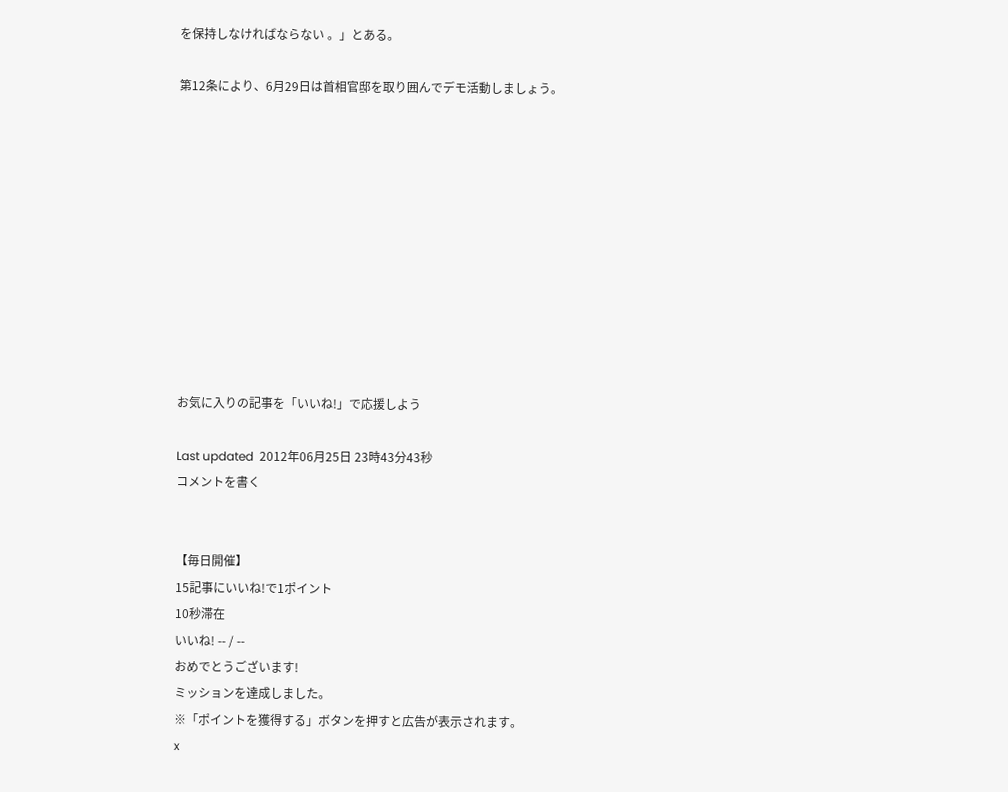を保持しなければならない 。」とある。

第12条により、6月29日は首相官邸を取り囲んでデモ活動しましょう。











お気に入りの記事を「いいね!」で応援しよう

Last updated  2012年06月25日 23時43分43秒
コメントを書く


【毎日開催】
15記事にいいね!で1ポイント
10秒滞在
いいね! -- / --
おめでとうございます!
ミッションを達成しました。
※「ポイントを獲得する」ボタンを押すと広告が表示されます。
x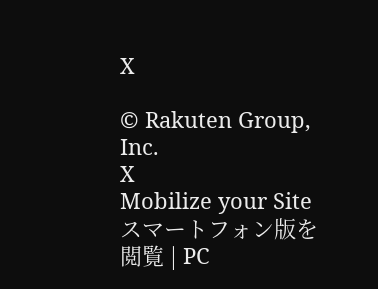X

© Rakuten Group, Inc.
X
Mobilize your Site
スマートフォン版を閲覧 | PC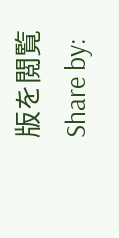版を閲覧
Share by: